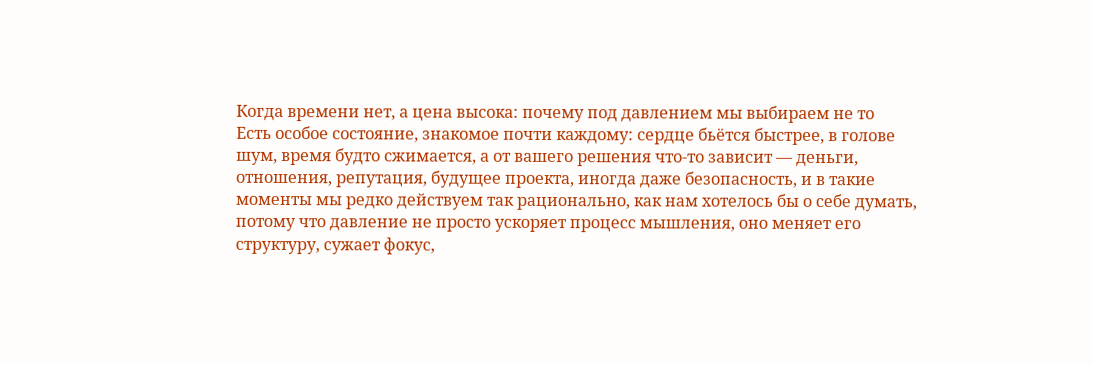Когда времени нет, а цена высока: почему под давлением мы выбираем не то
Есть особое состояние, знакомое почти каждому: сердце бьётся быстрее, в голове шум, время будто сжимается, а от вашего решения что-то зависит — деньги, отношения, репутация, будущее проекта, иногда даже безопасность, и в такие моменты мы редко действуем так рационально, как нам хотелось бы о себе думать, потому что давление не просто ускоряет процесс мышления, оно меняет его структуру, сужает фокус,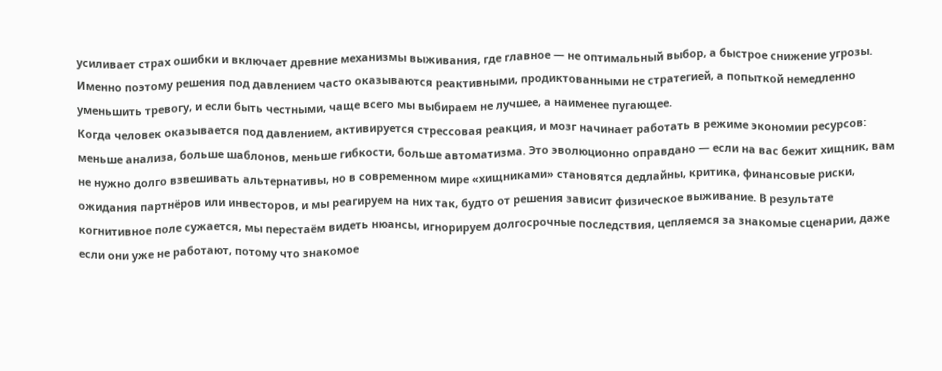усиливает страх ошибки и включает древние механизмы выживания, где главное — не оптимальный выбор, а быстрое снижение угрозы. Именно поэтому решения под давлением часто оказываются реактивными, продиктованными не стратегией, а попыткой немедленно уменьшить тревогу, и если быть честными, чаще всего мы выбираем не лучшее, а наименее пугающее.
Когда человек оказывается под давлением, активируется стрессовая реакция, и мозг начинает работать в режиме экономии ресурсов: меньше анализа, больше шаблонов, меньше гибкости, больше автоматизма. Это эволюционно оправдано — если на вас бежит хищник, вам не нужно долго взвешивать альтернативы, но в современном мире «хищниками» становятся дедлайны, критика, финансовые риски, ожидания партнёров или инвесторов, и мы реагируем на них так, будто от решения зависит физическое выживание. В результате когнитивное поле сужается, мы перестаём видеть нюансы, игнорируем долгосрочные последствия, цепляемся за знакомые сценарии, даже если они уже не работают, потому что знакомое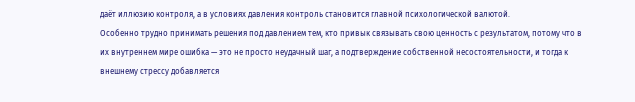даёт иллюзию контроля, а в условиях давления контроль становится главной психологической валютой.
Особенно трудно принимать решения под давлением тем, кто привык связывать свою ценность с результатом, потому что в их внутреннем мире ошибка — это не просто неудачный шаг, а подтверждение собственной несостоятельности, и тогда к внешнему стрессу добавляется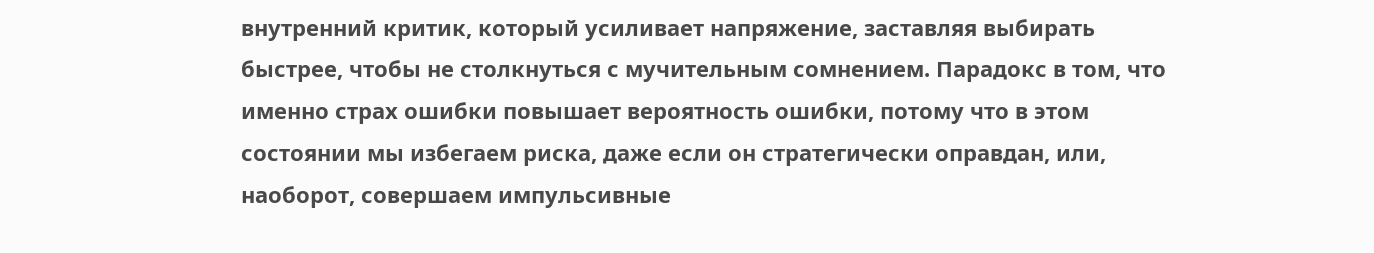внутренний критик, который усиливает напряжение, заставляя выбирать быстрее, чтобы не столкнуться с мучительным сомнением. Парадокс в том, что именно страх ошибки повышает вероятность ошибки, потому что в этом состоянии мы избегаем риска, даже если он стратегически оправдан, или, наоборот, совершаем импульсивные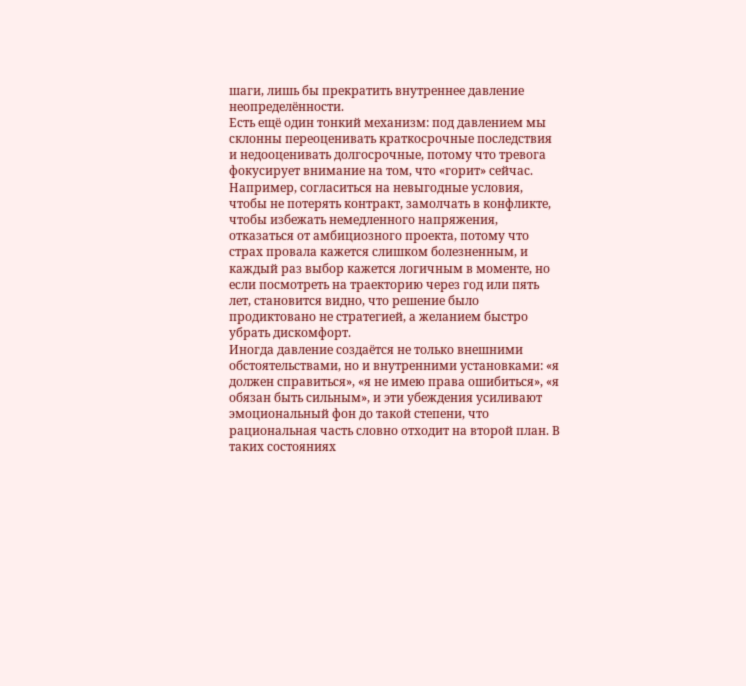шаги, лишь бы прекратить внутреннее давление неопределённости.
Есть ещё один тонкий механизм: под давлением мы склонны переоценивать краткосрочные последствия и недооценивать долгосрочные, потому что тревога фокусирует внимание на том, что «горит» сейчас. Например, согласиться на невыгодные условия, чтобы не потерять контракт, замолчать в конфликте, чтобы избежать немедленного напряжения, отказаться от амбициозного проекта, потому что страх провала кажется слишком болезненным, и каждый раз выбор кажется логичным в моменте, но если посмотреть на траекторию через год или пять лет, становится видно, что решение было продиктовано не стратегией, а желанием быстро убрать дискомфорт.
Иногда давление создаётся не только внешними обстоятельствами, но и внутренними установками: «я должен справиться», «я не имею права ошибиться», «я обязан быть сильным», и эти убеждения усиливают эмоциональный фон до такой степени, что рациональная часть словно отходит на второй план. В таких состояниях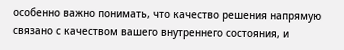особенно важно понимать, что качество решения напрямую связано с качеством вашего внутреннего состояния, и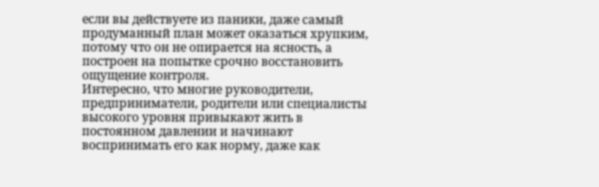если вы действуете из паники, даже самый продуманный план может оказаться хрупким, потому что он не опирается на ясность, а построен на попытке срочно восстановить ощущение контроля.
Интересно, что многие руководители, предприниматели, родители или специалисты высокого уровня привыкают жить в постоянном давлении и начинают воспринимать его как норму, даже как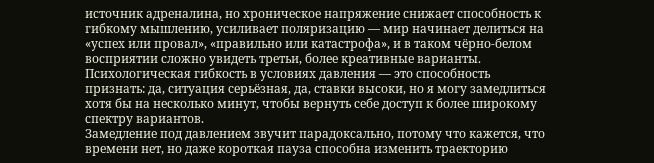источник адреналина, но хроническое напряжение снижает способность к гибкому мышлению, усиливает поляризацию — мир начинает делиться на «успех или провал», «правильно или катастрофа», и в таком чёрно-белом восприятии сложно увидеть третьи, более креативные варианты. Психологическая гибкость в условиях давления — это способность признать: да, ситуация серьёзная, да, ставки высоки, но я могу замедлиться хотя бы на несколько минут, чтобы вернуть себе доступ к более широкому спектру вариантов.
Замедление под давлением звучит парадоксально, потому что кажется, что времени нет, но даже короткая пауза способна изменить траекторию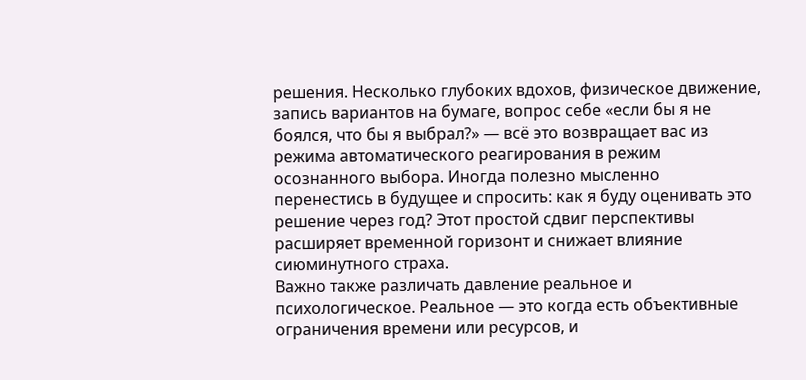решения. Несколько глубоких вдохов, физическое движение, запись вариантов на бумаге, вопрос себе «если бы я не боялся, что бы я выбрал?» — всё это возвращает вас из режима автоматического реагирования в режим осознанного выбора. Иногда полезно мысленно перенестись в будущее и спросить: как я буду оценивать это решение через год? Этот простой сдвиг перспективы расширяет временной горизонт и снижает влияние сиюминутного страха.
Важно также различать давление реальное и психологическое. Реальное — это когда есть объективные ограничения времени или ресурсов, и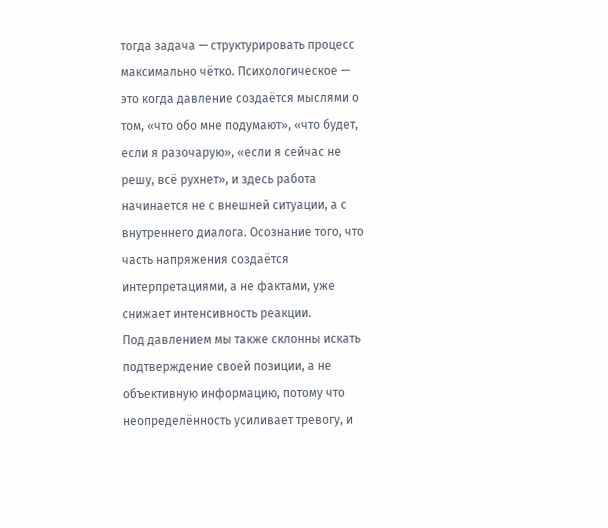тогда задача — структурировать процесс максимально чётко. Психологическое — это когда давление создаётся мыслями о том, «что обо мне подумают», «что будет, если я разочарую», «если я сейчас не решу, всё рухнет», и здесь работа начинается не с внешней ситуации, а с внутреннего диалога. Осознание того, что часть напряжения создаётся интерпретациями, а не фактами, уже снижает интенсивность реакции.
Под давлением мы также склонны искать подтверждение своей позиции, а не объективную информацию, потому что неопределённость усиливает тревогу, и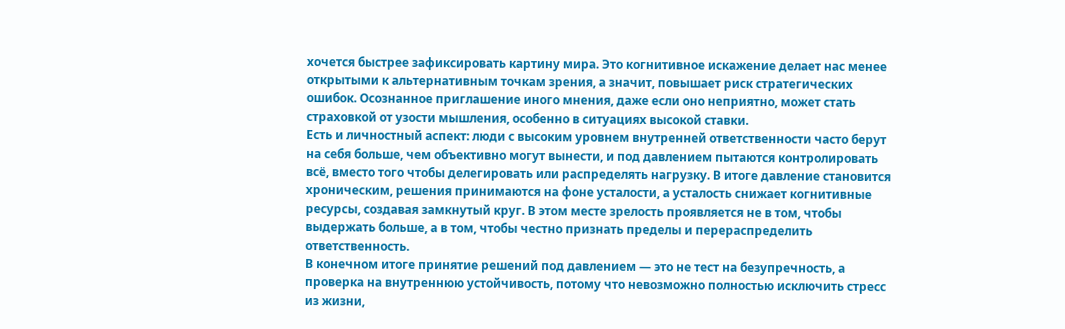хочется быстрее зафиксировать картину мира. Это когнитивное искажение делает нас менее открытыми к альтернативным точкам зрения, а значит, повышает риск стратегических ошибок. Осознанное приглашение иного мнения, даже если оно неприятно, может стать страховкой от узости мышления, особенно в ситуациях высокой ставки.
Есть и личностный аспект: люди с высоким уровнем внутренней ответственности часто берут на себя больше, чем объективно могут вынести, и под давлением пытаются контролировать всё, вместо того чтобы делегировать или распределять нагрузку. В итоге давление становится хроническим, решения принимаются на фоне усталости, а усталость снижает когнитивные ресурсы, создавая замкнутый круг. В этом месте зрелость проявляется не в том, чтобы выдержать больше, а в том, чтобы честно признать пределы и перераспределить ответственность.
В конечном итоге принятие решений под давлением — это не тест на безупречность, а проверка на внутреннюю устойчивость, потому что невозможно полностью исключить стресс из жизни,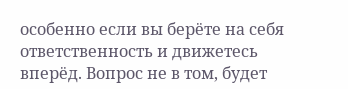особенно если вы берёте на себя ответственность и движетесь вперёд. Вопрос не в том, будет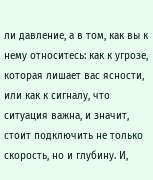ли давление, а в том, как вы к нему относитесь: как к угрозе, которая лишает вас ясности, или как к сигналу, что ситуация важна, и значит, стоит подключить не только скорость, но и глубину. И,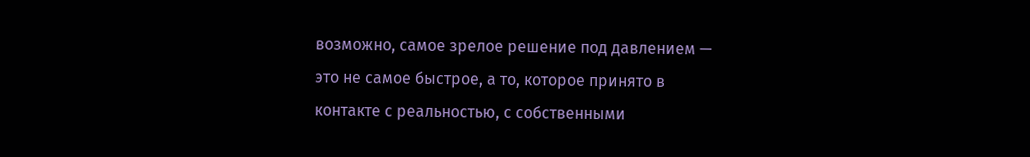возможно, самое зрелое решение под давлением — это не самое быстрое, а то, которое принято в контакте с реальностью, с собственными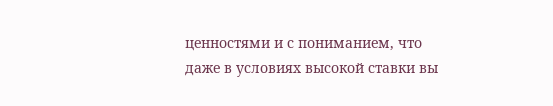ценностями и с пониманием, что даже в условиях высокой ставки вы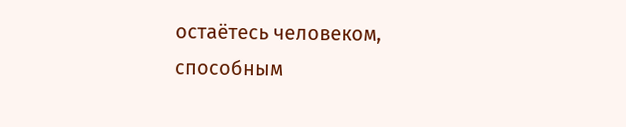остаётесь человеком, способным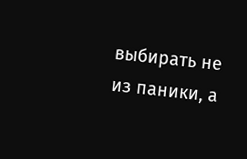выбирать не из паники, а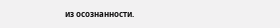из осознанности.